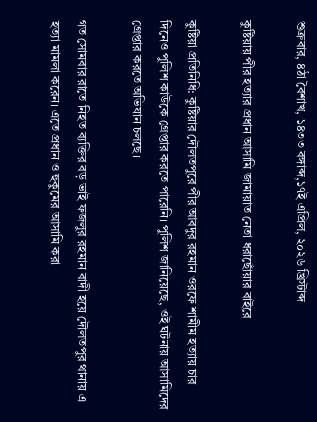শুক্রবার, ৪ঠা বৈশাখ, ১৪৩৩ বঙ্গাব্দ,১৭ই এপ্রিল, ২০২৬ খ্রিস্টাব্দ

কুষ্টিয়ায় পীর হত্যার প্রধান আসামি জামায়াত নেতা ধরাছোঁয়ার বাইরে

কুষ্টিয়া প্রতিনিধি: কুষ্টিয়ার দৌলতপুরে পীর আবদুর রহমান ওরফে শামীম হত্যায় চার দিনেও পুলিশ কাউকে গ্রেপ্তার করতে পারেনি। পুলিশ জানিয়েছে, ওই ঘটনায় আসামিদের গ্রেপ্তার করতে অভিযান চলছে।

গত সোমবার রাতে নিহত ব্যক্তির বড় ভাই ফজলুর রহমান বাদী হয়ে দৌলতপুর থানায় এ হত্যা মামলা করেন। এতে প্রধান ও হুকুমের আসামি করা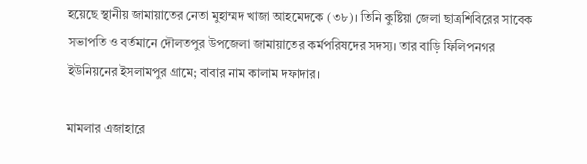হয়েছে স্থানীয় জামায়াতের নেতা মুহাম্মদ খাজা আহমেদকে (৩৮)। তিনি কুষ্টিয়া জেলা ছাত্রশিবিরের সাবেক সভাপতি ও বর্তমানে দৌলতপুর উপজেলা জামায়াতের কর্মপরিষদের সদস্য। তার বাড়ি ফিলিপনগর ইউনিয়নের ইসলামপুর গ্রামে; বাবার নাম কালাম দফাদার।

মামলার এজাহারে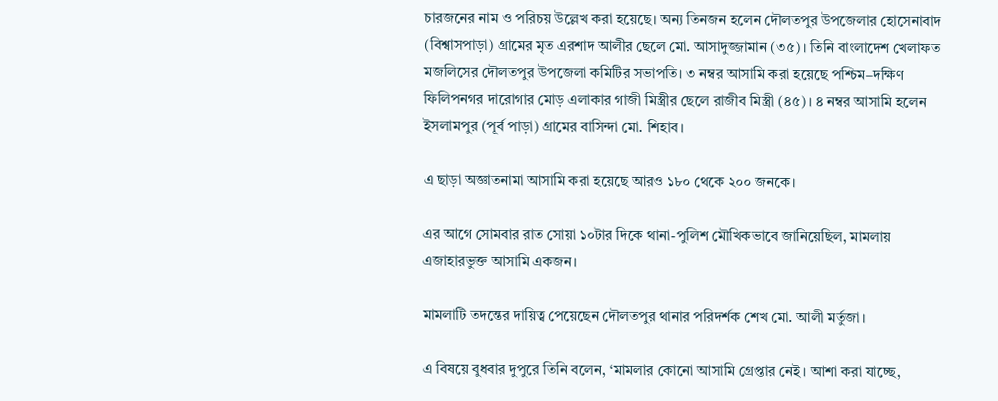চারজনের নাম ও পরিচয় উল্লেখ করা হয়েছে। অন্য তিনজন হলেন দৌলতপুর উপজেলার হোসেনাবাদ (বিশ্বাসপাড়া) গ্রামের মৃত এরশাদ আলীর ছেলে মো. আসাদুজ্জামান (৩৫)। তিনি বাংলাদেশ খেলাফত মজলিসের দৌলতপুর উপজেলা কমিটির সভাপতি। ৩ নম্বর আসামি করা হয়েছে পশ্চিম–দক্ষিণ ফিলিপনগর দারোগার মোড় এলাকার গাজী মিস্ত্রীর ছেলে রাজীব মিস্ত্রী (৪৫)। ৪ নম্বর আসামি হলেন ইসলামপুর (পূর্ব পাড়া) গ্রামের বাসিন্দা মো. শিহাব।

এ ছাড়া অজ্ঞাতনামা আসামি করা হয়েছে আরও ১৮০ থেকে ২০০ জনকে।

এর আগে সোমবার রাত সোয়া ১০টার দিকে থানা-পুলিশ মৌখিকভাবে জানিয়েছিল, মামলায় এজাহারভুক্ত আসামি একজন।

মামলাটি তদন্তের দায়িত্ব পেয়েছেন দৌলতপুর থানার পরিদর্শক শেখ মো. আলী মর্তুজা।

এ বিষয়ে বুধবার দুপুরে তিনি বলেন, ‘মামলার কোনো আসামি গ্রেপ্তার নেই। আশা করা যাচ্ছে,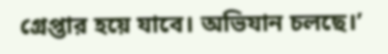গ্রেপ্তার হয়ে যাবে। অভিযান চলছে।’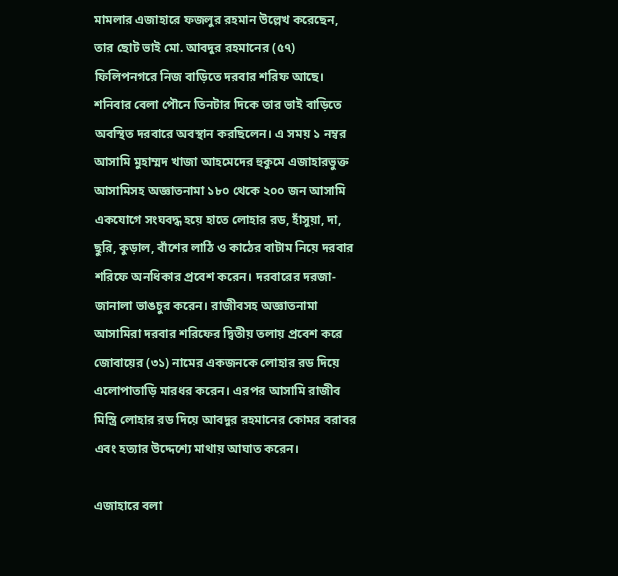মামলার এজাহারে ফজলুর রহমান উল্লেখ করেছেন, তার ছোট ভাই মো. আবদুর রহমানের (৫৭) ফিলিপনগরে নিজ বাড়িতে দরবার শরিফ আছে। শনিবার বেলা পৌনে তিনটার দিকে তার ভাই বাড়িতে অবস্থিত দরবারে অবস্থান করছিলেন। এ সময় ১ নম্বর আসামি মুহাম্মদ খাজা আহমেদের হুকুমে এজাহারভুক্ত আসামিসহ অজ্ঞাতনামা ১৮০ থেকে ২০০ জন আসামি একযোগে সংঘবদ্ধ হয়ে হাতে লোহার রড, হাঁসুয়া, দা, ছুরি, কুড়াল, বাঁশের লাঠি ও কাঠের বাটাম নিয়ে দরবার শরিফে অনধিকার প্রবেশ করেন। দরবারের দরজা-জানালা ভাঙচুর করেন। রাজীবসহ অজ্ঞাতনামা আসামিরা দরবার শরিফের দ্বিতীয় তলায় প্রবেশ করে জোবায়ের (৩১) নামের একজনকে লোহার রড দিয়ে এলোপাতাড়ি মারধর করেন। এরপর আসামি রাজীব মিস্ত্রি লোহার রড দিয়ে আবদুর রহমানের কোমর বরাবর এবং হত্যার উদ্দেশ্যে মাথায় আঘাত করেন।

এজাহারে বলা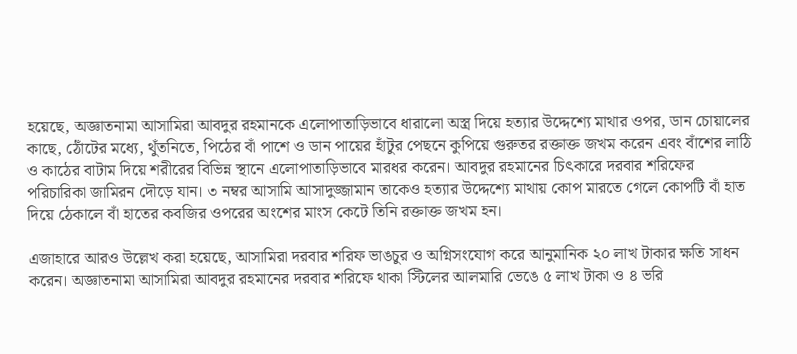হয়েছে, অজ্ঞাতনামা আসামিরা আবদুর রহমানকে এলোপাতাড়িভাবে ধারালো অস্ত্র দিয়ে হত্যার উদ্দেশ্যে মাথার ওপর, ডান চোয়ালের কাছে, ঠোঁটের মধ্যে, থুঁতনিতে, পিঠের বাঁ পাশে ও ডান পায়ের হাঁটুর পেছনে কুপিয়ে গুরুতর রক্তাক্ত জখম করেন এবং বাঁশের লাঠি ও কাঠের বাটাম দিয়ে শরীরের বিভিন্ন স্থানে এলোপাতাড়িভাবে মারধর করেন। আবদুর রহমানের চিৎকারে দরবার শরিফের পরিচারিকা জামিরন দৌড়ে যান। ৩ নম্বর আসামি আসাদুজ্জামান তাকেও হত্যার উদ্দেশ্যে মাথায় কোপ মারতে গেলে কোপটি বাঁ হাত দিয়ে ঠেকালে বাঁ হাতের কবজির ওপরের অংশের মাংস কেটে তিনি রক্তাক্ত জখম হন।

এজাহারে আরও উল্লেখ করা হয়েছে, আসামিরা দরবার শরিফ ভাঙচুর ও অগ্নিসংযোগ করে আনুমানিক ২০ লাখ টাকার ক্ষতি সাধন করেন। অজ্ঞাতনামা আসামিরা আবদুর রহমানের দরবার শরিফে থাকা স্টিলের আলমারি ভেঙে ৫ লাখ টাকা ও ৪ ভরি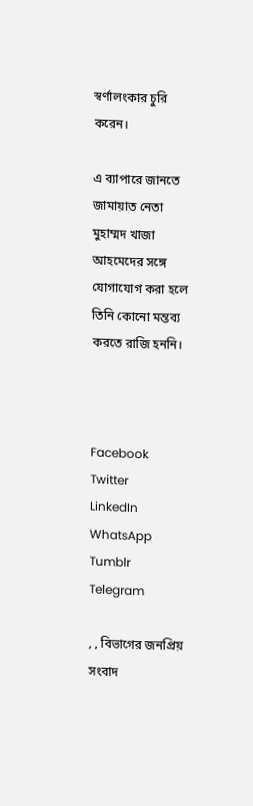স্বর্ণালংকার চুরি করেন।

এ ব্যাপারে জানতে জামায়াত নেতা মুহাম্মদ খাজা আহমেদের সঙ্গে যোগাযোগ করা হলে তিনি কোনো মন্তব্য করতে রাজি হননি।



Facebook
Twitter
LinkedIn
WhatsApp
Tumblr
Telegram

, , বিভাগের জনপ্রিয় সংবাদ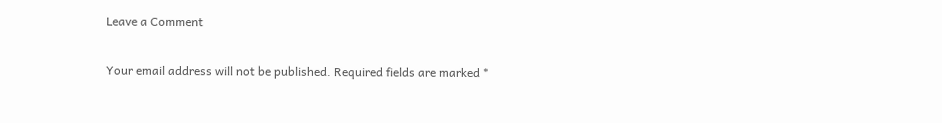Leave a Comment

Your email address will not be published. Required fields are marked *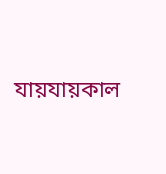যায়যায়কাল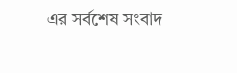এর সর্বশেষ সংবাদ